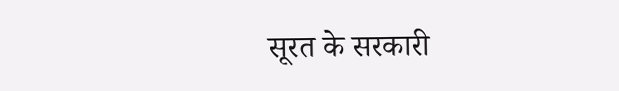सूरत के सरकारी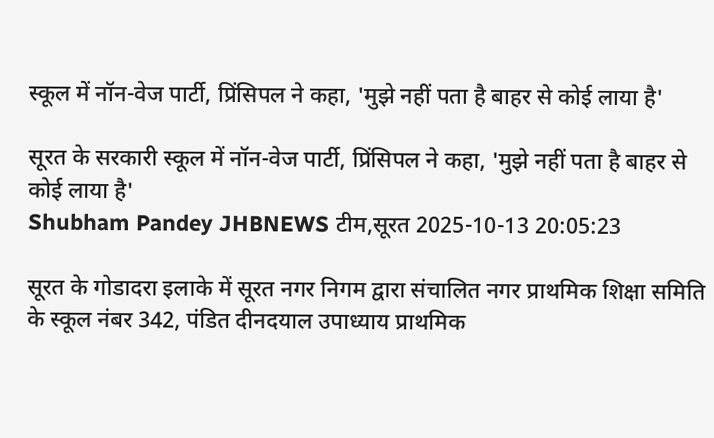स्कूल में नॉन-वेज पार्टी, प्रिंसिपल ने कहा, 'मुझे नहीं पता है बाहर से कोई लाया है'

सूरत के सरकारी स्कूल में नॉन-वेज पार्टी, प्रिंसिपल ने कहा, 'मुझे नहीं पता है बाहर से कोई लाया है'
Shubham Pandey JHBNEWS टीम,सूरत 2025-10-13 20:05:23

सूरत के गोडादरा इलाके में सूरत नगर निगम द्वारा संचालित नगर प्राथमिक शिक्षा समिति के स्कूल नंबर 342, पंडित दीनदयाल उपाध्याय प्राथमिक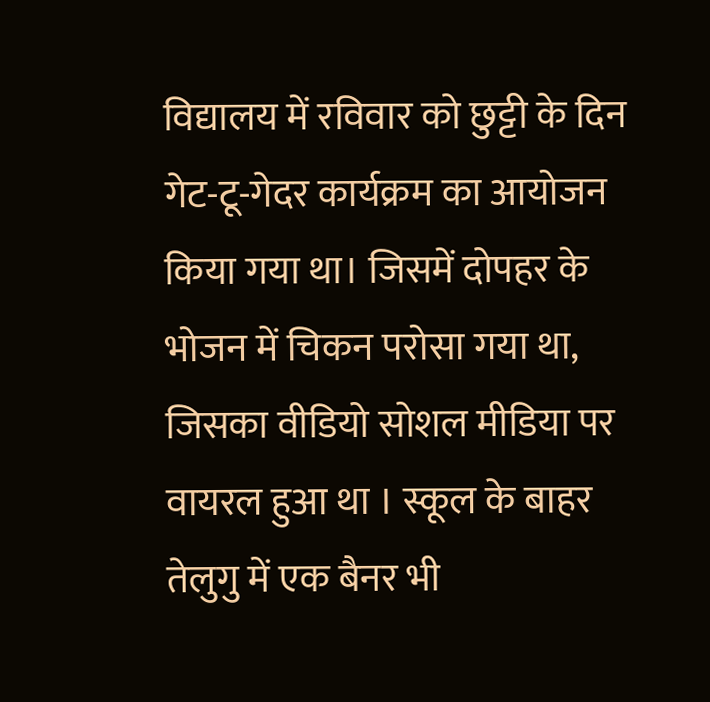विद्यालय में रविवार को छुट्टी के दिन गेट-टू-गेदर कार्यक्रम का आयोजन किया गया था। जिसमें दोपहर के भोजन में चिकन परोसा गया था, जिसका वीडियो सोशल मीडिया पर वायरल हुआ था । स्कूल के बाहर तेलुगु में एक बैनर भी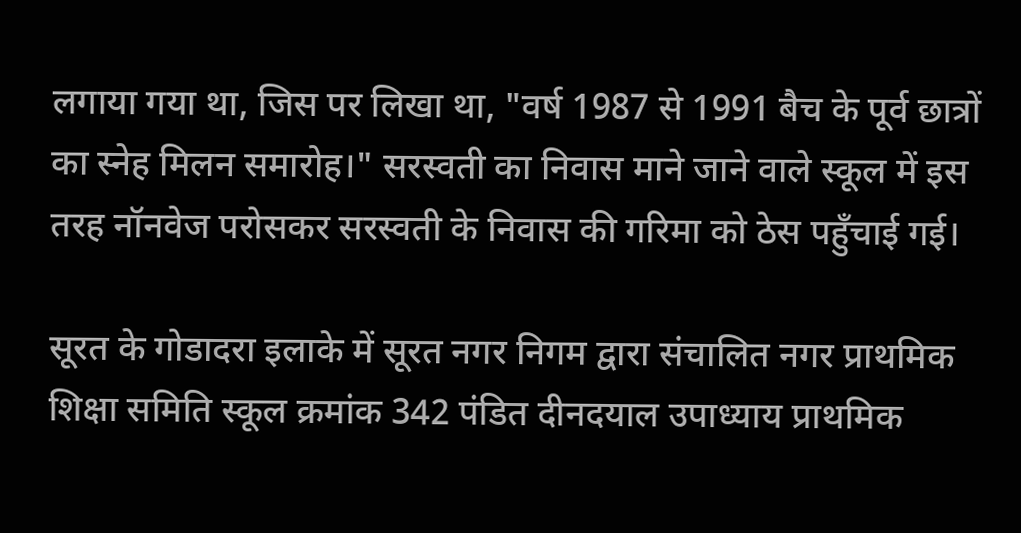लगाया गया था, जिस पर लिखा था, "वर्ष 1987 से 1991 बैच के पूर्व छात्रों का स्नेह मिलन समारोह।" सरस्वती का निवास माने जाने वाले स्कूल में इस तरह नॉनवेज परोसकर सरस्वती के निवास की गरिमा को ठेस पहुँचाई गई।

सूरत के गोडादरा इलाके में सूरत नगर निगम द्वारा संचालित नगर प्राथमिक शिक्षा समिति स्कूल क्रमांक 342 पंडित दीनदयाल उपाध्याय प्राथमिक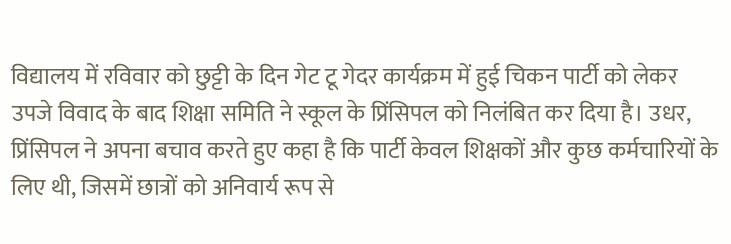विद्यालय में रविवार को छुट्टी के दिन गेट टू गेदर कार्यक्रम में हुई चिकन पार्टी को लेकर उपजे विवाद के बाद शिक्षा समिति ने स्कूल के प्रिंसिपल को निलंबित कर दिया है। उधर, प्रिंसिपल ने अपना बचाव करते हुए कहा है कि पार्टी केवल शिक्षकों और कुछ कर्मचारियों के लिए थी, जिसमें छात्रों को अनिवार्य रूप से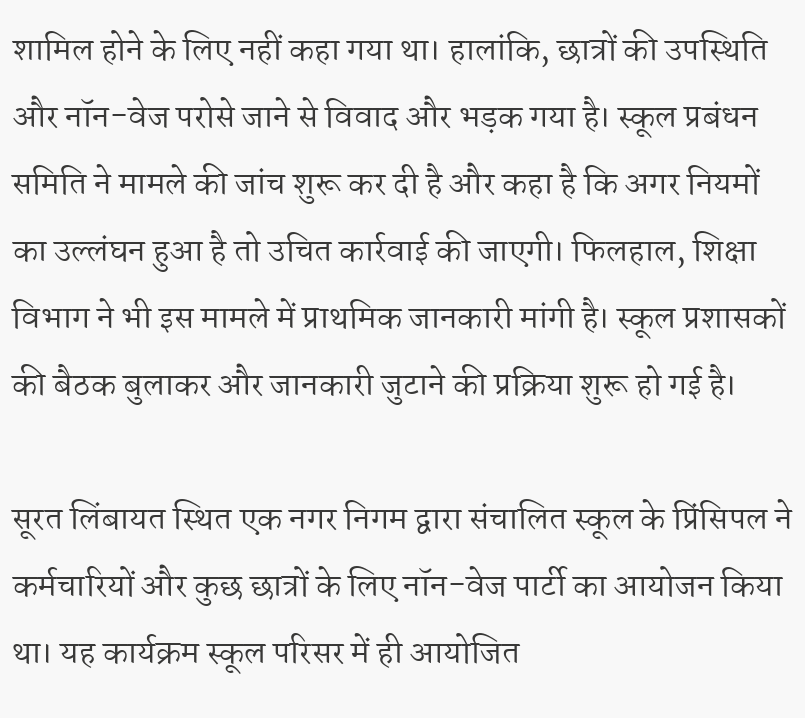शामिल होने के लिए नहीं कहा गया था। हालांकि, छात्रों की उपस्थिति और नॉन-वेज परोसे जाने से विवाद और भड़क गया है। स्कूल प्रबंधन समिति ने मामले की जांच शुरू कर दी है और कहा है कि अगर नियमों का उल्लंघन हुआ है तो उचित कार्रवाई की जाएगी। फिलहाल, शिक्षा विभाग ने भी इस मामले में प्राथमिक जानकारी मांगी है। स्कूल प्रशासकों की बैठक बुलाकर और जानकारी जुटाने की प्रक्रिया शुरू हो गई है।

सूरत लिंबायत स्थित एक नगर निगम द्वारा संचालित स्कूल के प्रिंसिपल ने कर्मचारियों और कुछ छात्रों के लिए नॉन-वेज पार्टी का आयोजन किया था। यह कार्यक्रम स्कूल परिसर में ही आयोजित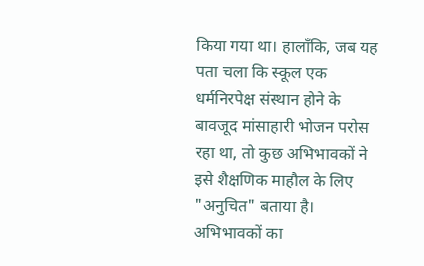किया गया था। हालाँकि, जब यह पता चला कि स्कूल एक धर्मनिरपेक्ष संस्थान होने के बावजूद मांसाहारी भोजन परोस रहा था, तो कुछ अभिभावकों ने इसे शैक्षणिक माहौल के लिए "अनुचित" बताया है। अभिभावकों का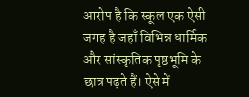आरोप है कि स्कूल एक ऐसी जगह है जहाँ विभिन्न धार्मिक और सांस्कृतिक पृष्ठभूमि के छात्र पढ़ते हैं। ऐसे में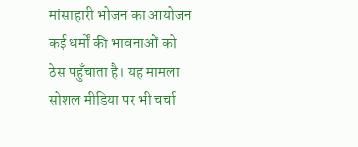मांसाहारी भोजन का आयोजन कई धर्मों की भावनाओं को ठेस पहुँचाता है। यह मामला सोशल मीडिया पर भी चर्चा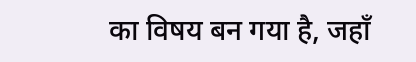का विषय बन गया है, जहाँ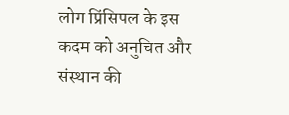लोग प्रिंसिपल के इस कदम को अनुचित और संस्थान की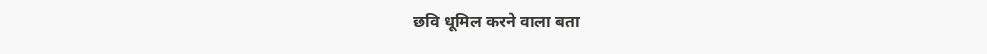छवि धूमिल करने वाला बता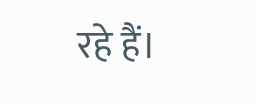रहे हैं।